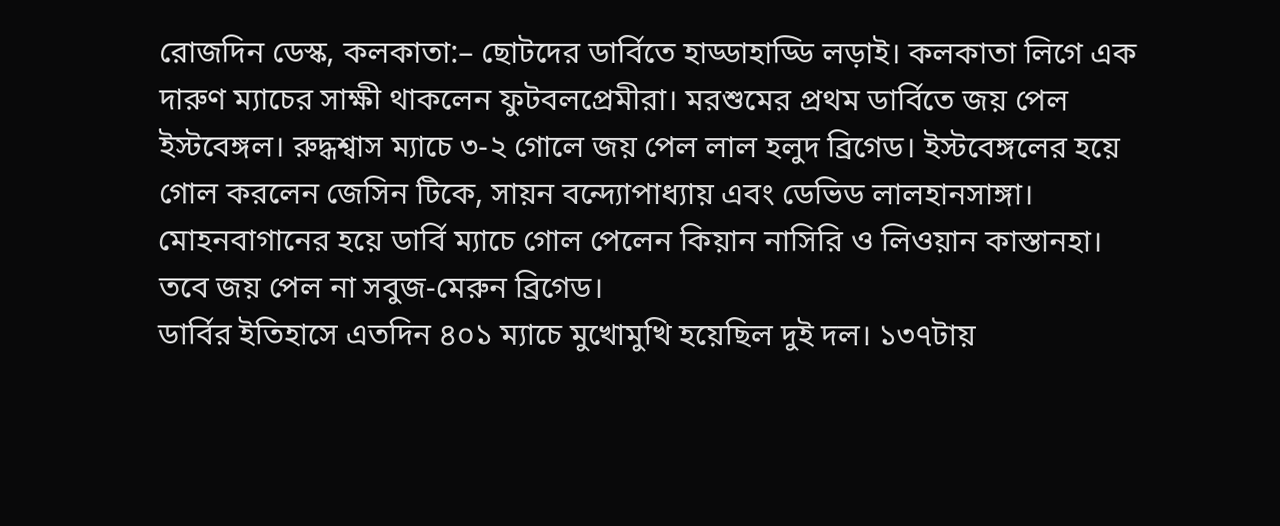রোজদিন ডেস্ক, কলকাতা:– ছোটদের ডার্বিতে হাড্ডাহাড্ডি লড়াই। কলকাতা লিগে এক দারুণ ম্যাচের সাক্ষী থাকলেন ফুটবলপ্রেমীরা। মরশুমের প্রথম ডার্বিতে জয় পেল ইস্টবেঙ্গল। রুদ্ধশ্বাস ম্যাচে ৩-২ গোলে জয় পেল লাল হলুদ ব্রিগেড। ইস্টবেঙ্গলের হয়ে গোল করলেন জেসিন টিকে, সায়ন বন্দ্যোপাধ্যায় এবং ডেভিড লালহানসাঙ্গা। মোহনবাগানের হয়ে ডার্বি ম্যাচে গোল পেলেন কিয়ান নাসিরি ও লিওয়ান কাস্তানহা। তবে জয় পেল না সবুজ-মেরুন ব্রিগেড।
ডার্বির ইতিহাসে এতদিন ৪০১ ম্যাচে মুখোমুখি হয়েছিল দুই দল। ১৩৭টায়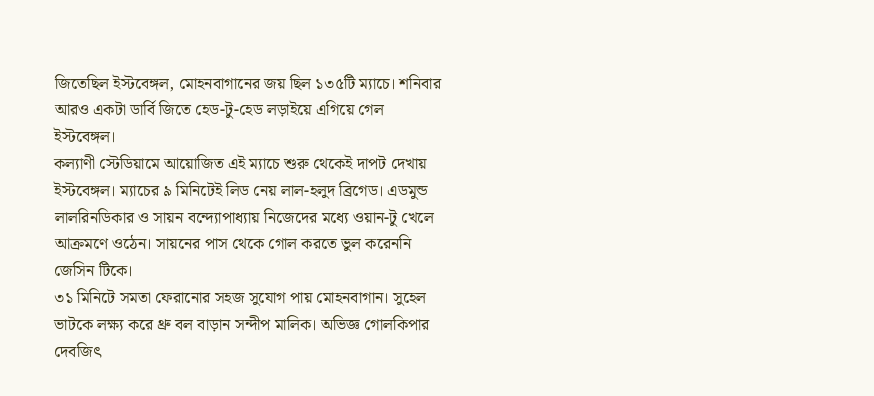জিতেছিল ইস্টবেঙ্গল, মোহনবাগানের জয় ছিল ১৩৫টি ম্যাচে। শনিবার আরও একটা ডার্বি জিতে হেড-টু-হেড লড়াইয়ে এগিয়ে গেল ইস্টবেঙ্গল।
কল্যাণী স্টেডিয়ামে আয়োজিত এই ম্যাচে শুরু থেকেই দাপট দেখায় ইস্টবেঙ্গল। ম্যাচের ৯ মিনিটেই লিড নেয় লাল-হলুদ ব্রিগেড। এডমুন্ড লালরিনডিকার ও সায়ন বন্দ্যোপাধ্যায় নিজেদের মধ্যে ওয়ান-টু খেলে আক্রমণে ওঠেন। সায়নের পাস থেকে গোল করতে ভুল করেননি জেসিন টিকে।
৩১ মিনিটে সমতা ফেরানোর সহজ সুযোগ পায় মোহনবাগান। সুহেল ভাটকে লক্ষ্য করে থ্রু বল বাড়ান সন্দীপ মালিক। অভিজ্ঞ গোলকিপার দেবজিৎ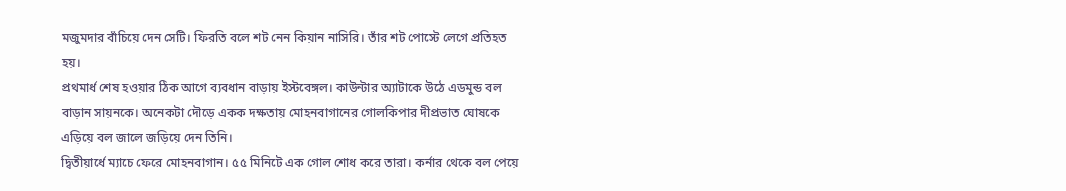মজুমদার বাঁচিয়ে দেন সেটি। ফিরতি বলে শট নেন কিয়ান নাসিরি। তাঁর শট পোস্টে লেগে প্রতিহত হয়।
প্রথমার্ধ শেষ হওয়ার ঠিক আগে ব্যবধান বাড়ায় ইস্টবেঙ্গল। কাউন্টার অ্যাটাকে উঠে এডমুন্ড বল বাড়ান সায়নকে। অনেকটা দৌড়ে একক দক্ষতায় মোহনবাগানের গোলকিপার দীপ্রভাত ঘোষকে এড়িয়ে বল জালে জড়িয়ে দেন তিনি।
দ্বিতীয়ার্ধে ম্যাচে ফেরে মোহনবাগান। ৫৫ মিনিটে এক গোল শোধ করে তারা। কর্নার থেকে বল পেয়ে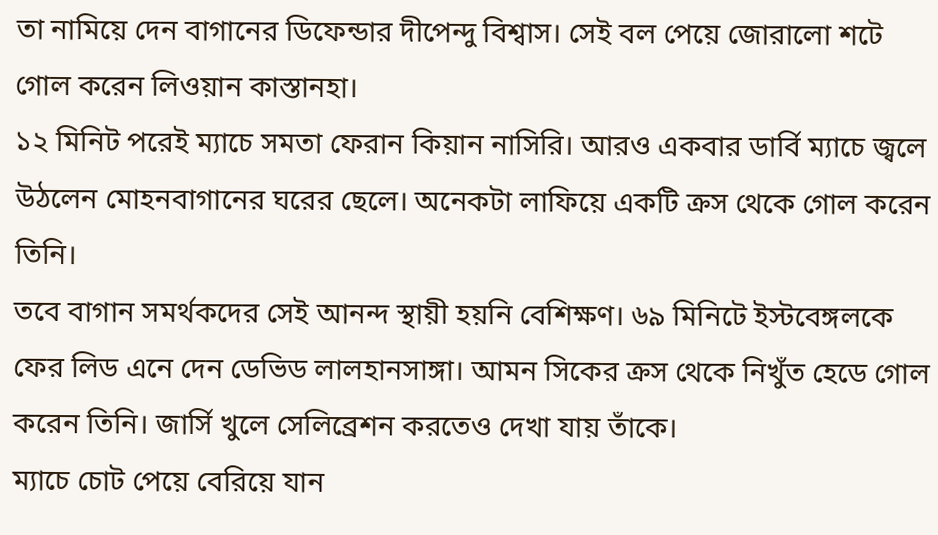তা নামিয়ে দেন বাগানের ডিফেন্ডার দীপেন্দু বিশ্বাস। সেই বল পেয়ে জোরালো শটে গোল করেন লিওয়ান কাস্তানহা।
১২ মিনিট পরেই ম্যাচে সমতা ফেরান কিয়ান নাসিরি। আরও একবার ডার্বি ম্যাচে জ্বলে উঠলেন মোহনবাগানের ঘরের ছেলে। অনেকটা লাফিয়ে একটি ক্রস থেকে গোল করেন তিনি।
তবে বাগান সমর্থকদের সেই আনন্দ স্থায়ী হয়নি বেশিক্ষণ। ৬৯ মিনিটে ইস্টবেঙ্গলকে ফের লিড এনে দেন ডেভিড লালহানসাঙ্গা। আমন সিকের ক্রস থেকে নিখুঁত হেডে গোল করেন তিনি। জার্সি খুলে সেলিব্রেশন করতেও দেখা যায় তাঁকে।
ম্যাচে চোট পেয়ে বেরিয়ে যান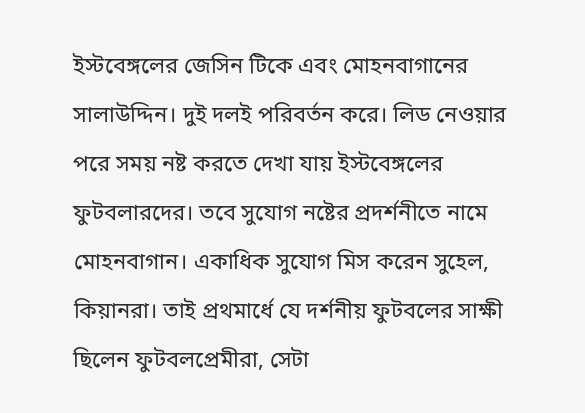ইস্টবেঙ্গলের জেসিন টিকে এবং মোহনবাগানের সালাউদ্দিন। দুই দলই পরিবর্তন করে। লিড নেওয়ার পরে সময় নষ্ট করতে দেখা যায় ইস্টবেঙ্গলের ফুটবলারদের। তবে সুযোগ নষ্টের প্রদর্শনীতে নামে মোহনবাগান। একাধিক সুযোগ মিস করেন সুহেল, কিয়ানরা। তাই প্রথমার্ধে যে দর্শনীয় ফুটবলের সাক্ষী ছিলেন ফুটবলপ্রেমীরা, সেটা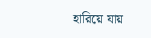হারিয়ে যায়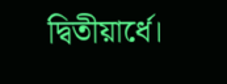দ্বিতীয়ার্ধে।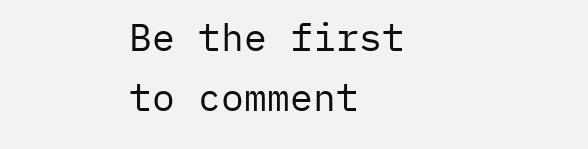Be the first to comment